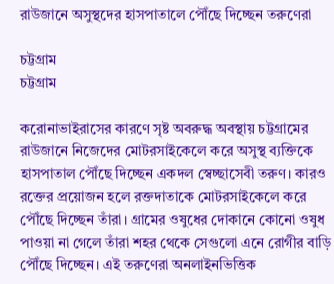রাউজানে অসুস্থদের হাসপাতালে পৌঁছে দিচ্ছেন তরুণেরা

চট্টগ্রাম
চট্টগ্রাম

করোনাভাইরাসের কারণে সৃষ্ট অবরুদ্ধ অবস্থায় চট্টগ্রামের রাউজানে নিজেদের মোটরসাইকেলে করে অসুস্থ ব্যক্তিকে হাসপাতাল পৌঁছে দিচ্ছেন একদল স্বেচ্ছাসেবী তরুণ। কারও রক্তের প্রয়োজন হলে রক্তদাতাকে মোটরসাইকেলে করে পৌঁছে দিচ্ছেন তাঁরা। গ্রামের ওষুধের দোকানে কোনো ওষুধ পাওয়া না গেলে তাঁরা শহর থেকে সেগুলো এনে রোগীর বাড়ি পৌঁছে দিচ্ছেন। এই তরুণেরা অনলাইনভিত্তিক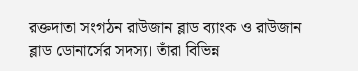রক্তদাতা সংগঠন রাউজান ব্লাড ব্যাংক ও রাউজান ব্লাড ডোনার্সের সদস্য। তাঁরা বিভিন্ন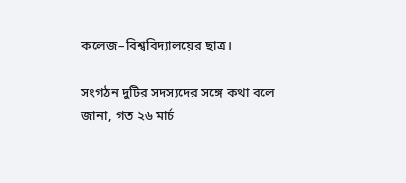কলেজ–বিশ্ববিদ্যালয়ের ছাত্র।

সংগঠন দুটির সদস্যদের সঙ্গে কথা বলে জানা, গত ২৬ মার্চ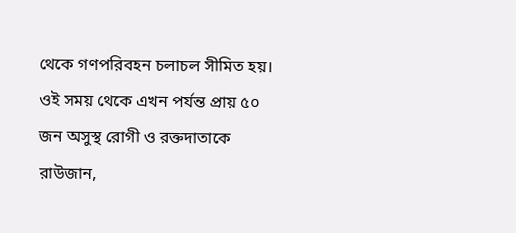থেকে গণপরিবহন চলাচল সীমিত হয়। ওই সময় থেকে এখন পর্যন্ত প্রায় ৫০ জন অসুস্থ রোগী ও রক্তদাতাকে রাউজান,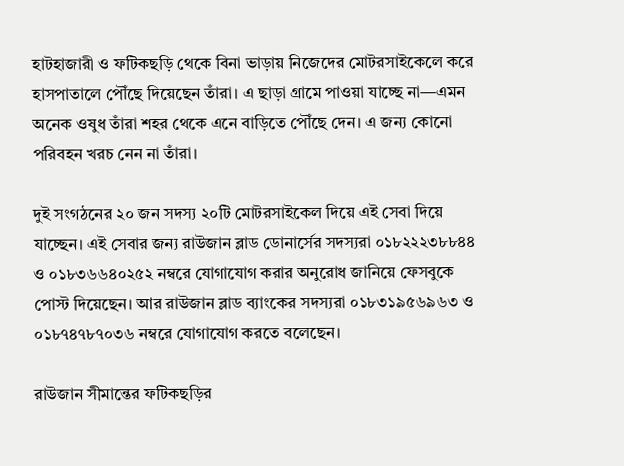হাটহাজারী ও ফটিকছড়ি থেকে বিনা ভাড়ায় নিজেদের মোটরসাইকেলে করে হাসপাতালে পৌঁছে দিয়েছেন তাঁরা। এ ছাড়া গ্রামে পাওয়া যাচ্ছে না—এমন অনেক ওষুধ তাঁরা শহর থেকে এনে বাড়িতে পৌঁছে দেন। এ জন্য কোনো পরিবহন খরচ নেন না তাঁরা।

দুই সংগঠনের ২০ জন সদস্য ২০টি মোটরসাইকেল দিয়ে এই সেবা দিয়ে যাচ্ছেন। এই সেবার জন্য রাউজান ব্লাড ডোনার্সের সদস্যরা ০১৮২২২৩৮৮৪৪ ও ০১৮৩৬৬৪০২৫২ নম্বরে যোগাযোগ করার অনুরোধ জানিয়ে ফেসবুকে পোস্ট দিয়েছেন। আর রাউজান ব্লাড ব্যাংকের সদস্যরা ০১৮৩১৯৫৬৯৬৩ ও ০১৮৭৪৭৮৭০৩৬ নম্বরে যোগাযোগ করতে বলেছেন।

রাউজান সীমান্তের ফটিকছড়ির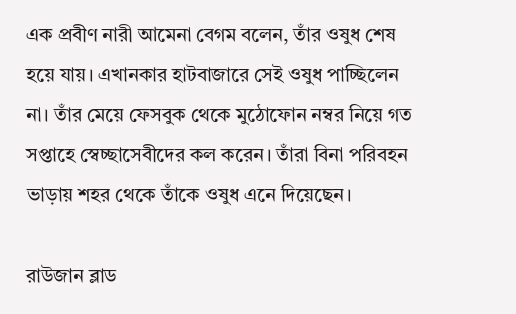এক প্রবীণ নারী আমেনা বেগম বলেন, তাঁর ওষুধ শেষ হয়ে যায়। এখানকার হাটবাজারে সেই ওষুধ পাচ্ছিলেন না। তাঁর মেয়ে ফেসবুক থেকে মুঠোফোন নম্বর নিয়ে গত সপ্তাহে স্বেচ্ছাসেবীদের কল করেন। তাঁরা বিনা পরিবহন ভাড়ায় শহর থেকে তাঁকে ওষুধ এনে দিয়েছেন।

রাউজান ব্লাড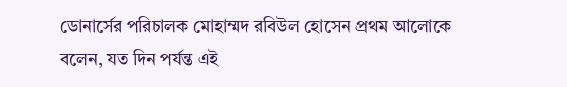ডোনার্সের পরিচালক মোহাম্মদ রবিউল হোসেন প্রথম আলোকে বলেন, যত দিন পর্যন্ত এই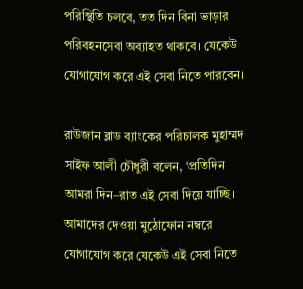পরিস্থিতি চলবে, তত দিন বিনা ভাড়ার পরিবহনসেবা অব‍্যাহত থাকবে। যেকেউ যোগাযোগ করে এই সেবা নিতে পারবেন।

রাউজান ব্লাড ব্যাংকের পরিচালক মুহাম্মদ সাইফ আলী চৌধুরী বলেন, ‘প্রতিদিন আমরা দিন–রাত এই সেবা দিয়ে যাচ্ছি। আমাদের দেওয়া মুঠোফোন নম্বরে যোগাযোগ করে যেকেউ এই সেবা নিতে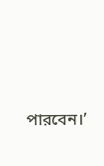পারবেন।’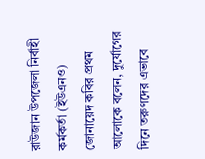রাউজান উপজেলা নির্বাহী কর্মকর্তা (ইউএনও) জোনায়েদ কবির প্রথম আলোকে বলেন, দুর্যোগের দিনে তরুণদের এভাবে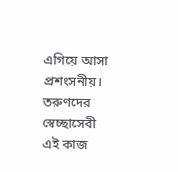এগিয়ে আসা প্রশংসনীয়। তরুণদের স্বেচ্ছাসেবী এই কাজ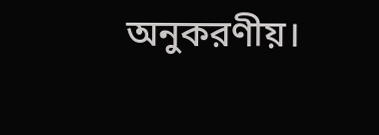অনুকরণীয়।